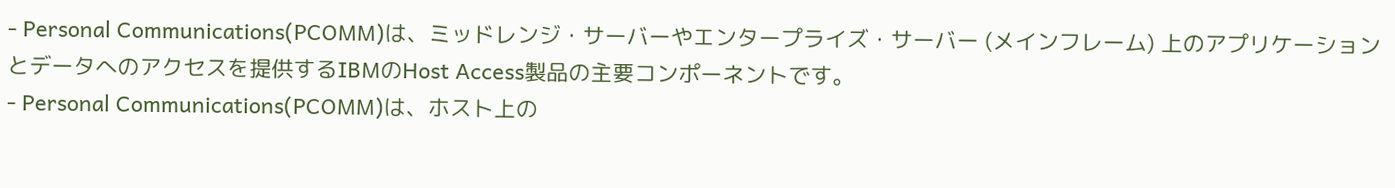- Personal Communications(PCOMM)は、ミッドレンジ・サーバーやエンタープライズ・サーバー (メインフレーム) 上のアプリケーションとデータへのアクセスを提供するIBMのHost Access製品の主要コンポーネントです。
- Personal Communications(PCOMM)は、ホスト上の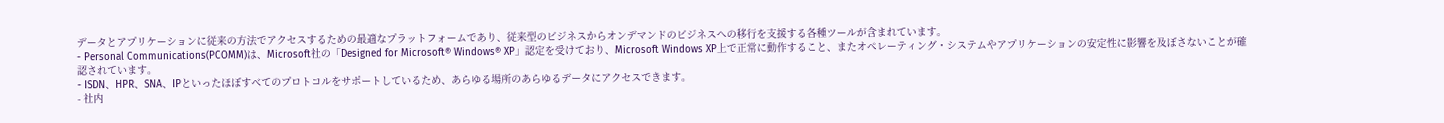データとアプリケーションに従来の方法でアクセスするための最適なプラットフォームであり、従来型のビジネスからオンデマンドのビジネスへの移行を支援する各種ツールが含まれています。
- Personal Communications(PCOMM)は、Microsoft社の「Designed for Microsoft® Windows® XP」認定を受けており、Microsoft Windows XP上で正常に動作すること、またオペレーティング・システムやアプリケーションの安定性に影響を及ぼさないことが確認されています。
- ISDN、HPR、SNA、IPといったほぼすべてのプロトコルをサポートしているため、あらゆる場所のあらゆるデータにアクセスできます。
- 社内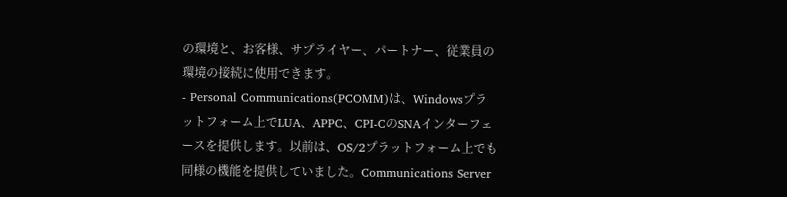の環境と、お客様、サプライヤー、パートナー、従業員の環境の接続に使用できます。
- Personal Communications(PCOMM)は、Windowsプラットフォーム上でLUA、APPC、CPI-CのSNAインターフェースを提供します。以前は、OS/2プラットフォーム上でも同様の機能を提供していました。Communications Server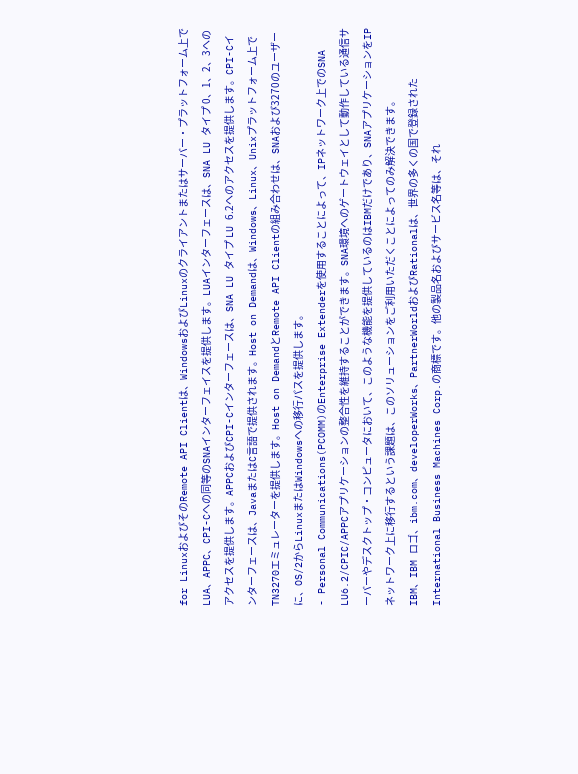for LinuxおよびそのRemote API Clientは、WindowsおよびLinuxのクライアントまたはサーバー・プラットフォーム上で LUA、APPC、CPI-Cへの同等のSNAインターフェイスを提供します。LUAインターフェースは、SNA LU タイプ 0、1、2、3へのアクセスを提供します。APPCおよびCPI-Cインターフェースは、SNA LU タイプ LU 6.2へのアクセスを提供します。CPI-Cインターフェースは、JavaまたはC言語で提供されます。Host on Demandは、Windows、Linux、Unixプラットフォーム上でTN3270エミュレーターを提供します。Host on DemandとRemote API Clientの組み合わせは、SNAおよび3270のユーザーに、OS/2からLinuxまたはWindowsへの移行パスを提供します。
- Personal Communications(PCOMM)のEnterprise Extenderを使用することによって、IPネットワーク上でのSNA LU6.2/CPIC/APPCアプリケーションの整合性を維持することができます。SNA環境へのゲートウェイとして動作している通信サーバーやデスクトップ・コンピュータにおいて、このような機能を提供しているのはIBMだけであり、SNAアプリケーションをIPネットワーク上に移行するという課題は、このソリューションをご利用いただくことによってのみ解決できます。
IBM、IBM ロゴ、ibm.com、developerWorks、PartnerWorldおよびRationalは、世界の多くの国で登録されたInternational Business Machines Corp.の商標です。他の製品名およびサービス名等は、それ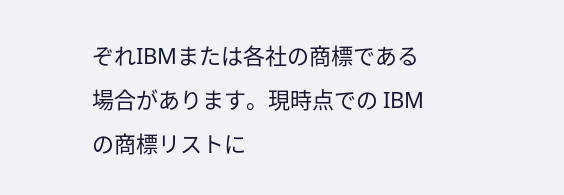ぞれIBMまたは各社の商標である場合があります。現時点での IBM の商標リストに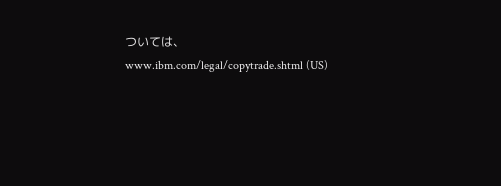ついては、www.ibm.com/legal/copytrade.shtml (US)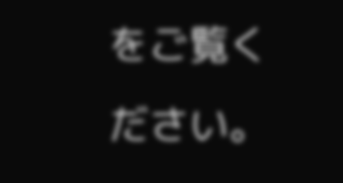をご覧ください。